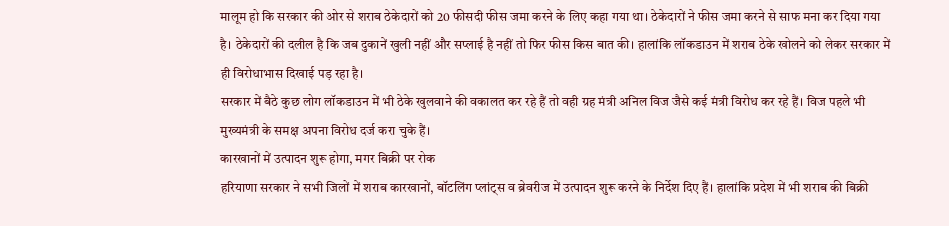मालूम हो कि सरकार की ओर से शराब ठेकेदारों को 20 फीसदी फीस जमा करने के लिए कहा गया था। ठेकेदारों ने फीस जमा करने से साफ मना कर दिया गया है। ठेकेदारों की दलील है कि जब दुकानें खुली नहीं और सप्लाई है नहीं तो फिर फीस किस बात की। हालांकि लॉकडाउन में शराब ठेके खोलने को लेकर सरकार में ही विरोधाभास दिखाई पड़ रहा है।
सरकार में बैठे कुछ लोग लॉकडाउन में भी ठेके खुलवाने की वकालत कर रहे हैं तो वही ग्रह मंत्री अनिल विज जैसे कई मंत्री विरोध कर रहे हैं। विज पहले भी मुख्यमंत्री के समक्ष अपना विरोध दर्ज करा चुके हैं।
कारखानों में उत्पादन शुरू होगा, मगर बिक्री पर रोक
हरियाणा सरकार ने सभी जिलों में शराब कारखानों, बॉटलिंग प्लांट्स व ब्रेवरीज में उत्पादन शुरू करने के निर्देश दिए हैं। हालांकि प्रदेश में भी शराब की बिक्री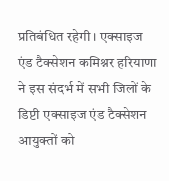प्रतिबंधित रहेगी। एक्साइज एंड टैक्सेशन कमिश्नर हरियाणा ने इस संदर्भ में सभी जिलों के डिप्टी एक्साइज एंड टैक्सेशन आयुक्तों को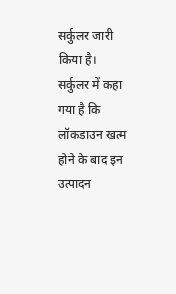सर्कुलर जारी किया है।
सर्कुलर में कहा गया है कि लॉकडाउन खत्म होने के बाद इन उत्पादन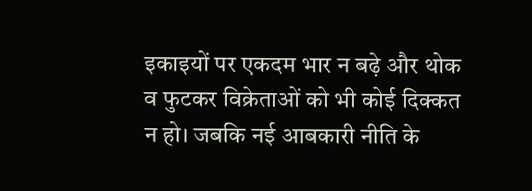इकाइयों पर एकदम भार न बढ़े और थोक व फुटकर विक्रेताओं को भी कोई दिक्कत न हो। जबकि नई आबकारी नीति के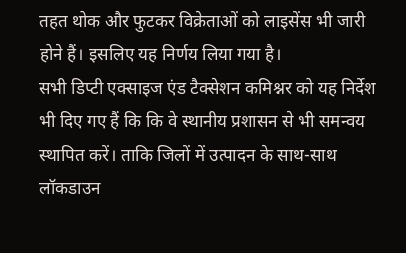तहत थोक और फुटकर विक्रेताओं को लाइसेंस भी जारी होने हैं। इसलिए यह निर्णय लिया गया है।
सभी डिप्टी एक्साइज एंड टैक्सेशन कमिश्नर को यह निर्देश भी दिए गए हैं कि कि वे स्थानीय प्रशासन से भी समन्वय स्थापित करें। ताकि जिलों में उत्पादन के साथ-साथ लॉकडाउन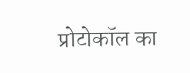प्रोटोकॉल का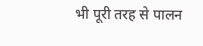भी पूरी तरह से पालन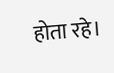होता रहे।